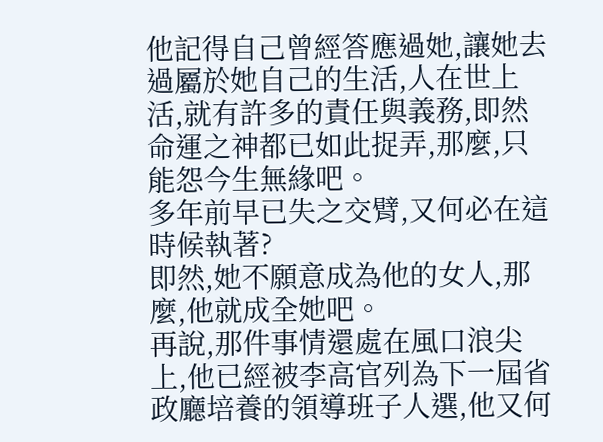他記得自己曾經答應過她,讓她去過屬於她自己的生活,人在世上活,就有許多的責任與義務,即然命運之神都已如此捉弄,那麼,只能怨今生無緣吧。
多年前早已失之交臂,又何必在這時候執著?
即然,她不願意成為他的女人,那麼,他就成全她吧。
再說,那件事情還處在風口浪尖上,他已經被李高官列為下一屆省政廳培養的領導班子人選,他又何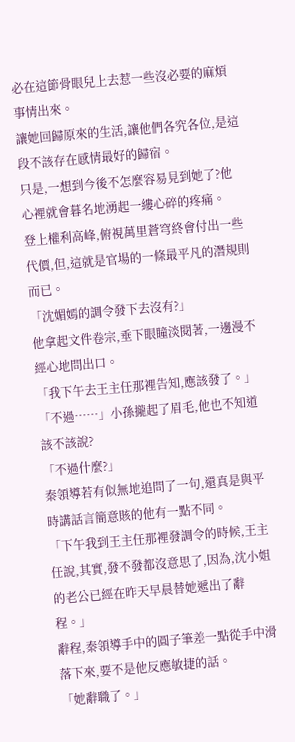必在這節骨眼兒上去惹一些沒必要的麻煩事情出來。
讓她回歸原來的生活,讓他們各究各位,是這段不該存在感情最好的歸宿。
只是,一想到今後不怎麼容易見到她了?他心裡就會暮名地湧起一縷心碎的疼痛。
登上權利高峰,俯視萬里蒼穹終會付出一些代價,但,這就是官場的一條最平凡的潛規則而已。
「沈媚嫣的調令發下去沒有?」
他拿起文件卷宗,垂下眼瞳淡閱著,一邊漫不經心地問出口。
「我下午去王主任那裡告知,應該發了。」
「不過……」小孫攏起了眉毛,他也不知道該不該說?
「不過什麼?」
秦領導若有似無地追問了一句,還真是與平時講話言簡意賅的他有一點不同。
「下午我到王主任那裡發調令的時候,王主任說,其實,發不發都沒意思了,因為,沈小姐的老公已經在昨天早晨替她遞出了辭程。」
辭程,秦領導手中的圓子筆差一點從手中滑落下來,要不是他反應敏捷的話。
「她辭職了。」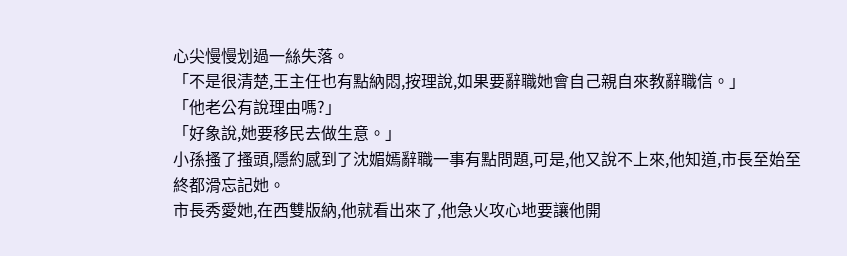心尖慢慢划過一絲失落。
「不是很清楚,王主任也有點納悶,按理說,如果要辭職她會自己親自來教辭職信。」
「他老公有說理由嗎?」
「好象說,她要移民去做生意。」
小孫搔了搔頭,隱約感到了沈媚嫣辭職一事有點問題,可是,他又說不上來,他知道,市長至始至終都滑忘記她。
市長秀愛她,在西雙版納,他就看出來了,他急火攻心地要讓他開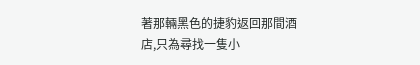著那輛黑色的捷豹返回那間酒店,只為尋找一隻小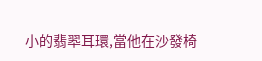小的翡翆耳環,當他在沙發椅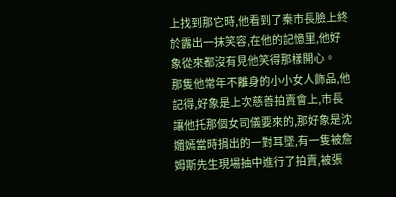上找到那它時,他看到了秦市長臉上終於露出一抹笑容,在他的記憶里,他好象從來都沒有見他笑得那樣開心。
那隻他常年不離身的小小女人飾品,他記得,好象是上次慈善拍賣會上,市長讓他托那個女司儀要來的,那好象是沈媚嫣當時捐出的一對耳墜,有一隻被詹姆斯先生現場抽中進行了拍賣,被張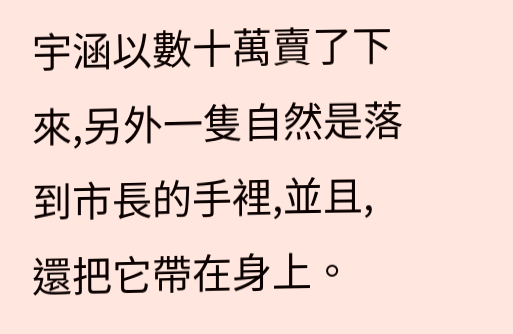宇涵以數十萬賣了下來,另外一隻自然是落到市長的手裡,並且,還把它帶在身上。